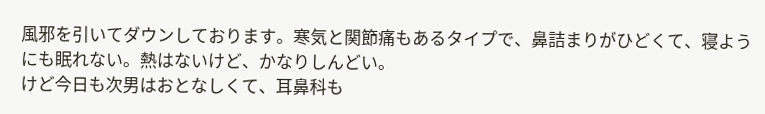風邪を引いてダウンしております。寒気と関節痛もあるタイプで、鼻詰まりがひどくて、寝ようにも眠れない。熱はないけど、かなりしんどい。
けど今日も次男はおとなしくて、耳鼻科も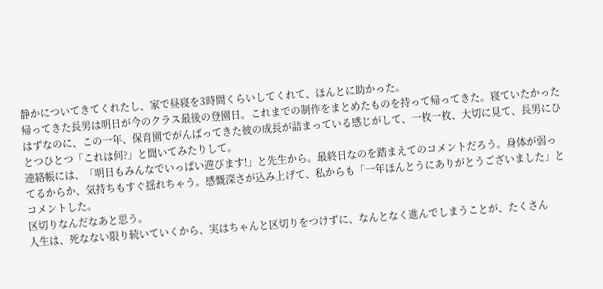静かについてきてくれたし、家で昼寝を3時間くらいしてくれて、ほんとに助かった。
帰ってきた長男は明日が今のクラス最後の登園日。これまでの制作をまとめたものを持って帰ってきた。寝ていたかったはずなのに、この一年、保育園でがんばってきた彼の成長が詰まっている感じがして、一枚一枚、大切に見て、長男にひとつひとつ「これは何?」と聞いてみたりして。
連絡帳には、「明日もみんなでいっぱい遊びます!」と先生から。最終日なのを踏まえてのコメントだろう。身体が弱ってるからか、気持ちもすぐ揺れちゃう。感慨深さが込み上げて、私からも「一年ほんとうにありがとうございました」とコメントした。
区切りなんだなあと思う。
人生は、死なない限り続いていくから、実はちゃんと区切りをつけずに、なんとなく進んでしまうことが、たくさん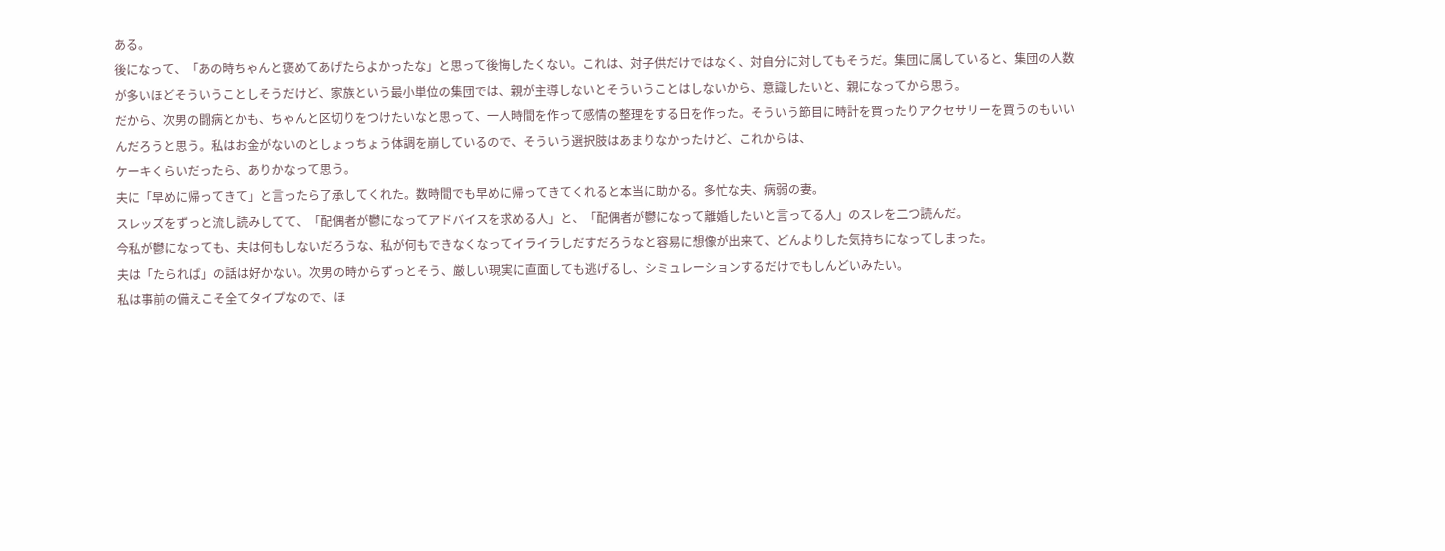ある。
後になって、「あの時ちゃんと褒めてあげたらよかったな」と思って後悔したくない。これは、対子供だけではなく、対自分に対してもそうだ。集団に属していると、集団の人数が多いほどそういうことしそうだけど、家族という最小単位の集団では、親が主導しないとそういうことはしないから、意識したいと、親になってから思う。
だから、次男の闘病とかも、ちゃんと区切りをつけたいなと思って、一人時間を作って感情の整理をする日を作った。そういう節目に時計を買ったりアクセサリーを買うのもいいんだろうと思う。私はお金がないのとしょっちょう体調を崩しているので、そういう選択肢はあまりなかったけど、これからは、
ケーキくらいだったら、ありかなって思う。
夫に「早めに帰ってきて」と言ったら了承してくれた。数時間でも早めに帰ってきてくれると本当に助かる。多忙な夫、病弱の妻。
スレッズをずっと流し読みしてて、「配偶者が鬱になってアドバイスを求める人」と、「配偶者が鬱になって離婚したいと言ってる人」のスレを二つ読んだ。
今私が鬱になっても、夫は何もしないだろうな、私が何もできなくなってイライラしだすだろうなと容易に想像が出来て、どんよりした気持ちになってしまった。
夫は「たられば」の話は好かない。次男の時からずっとそう、厳しい現実に直面しても逃げるし、シミュレーションするだけでもしんどいみたい。
私は事前の備えこそ全てタイプなので、ほ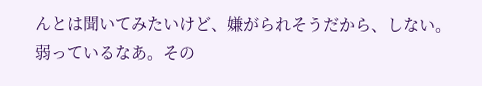んとは聞いてみたいけど、嫌がられそうだから、しない。
弱っているなあ。その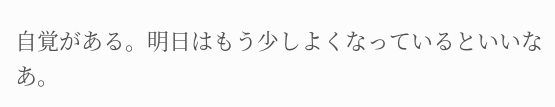自覚がある。明日はもう少しよくなっているといいなあ。